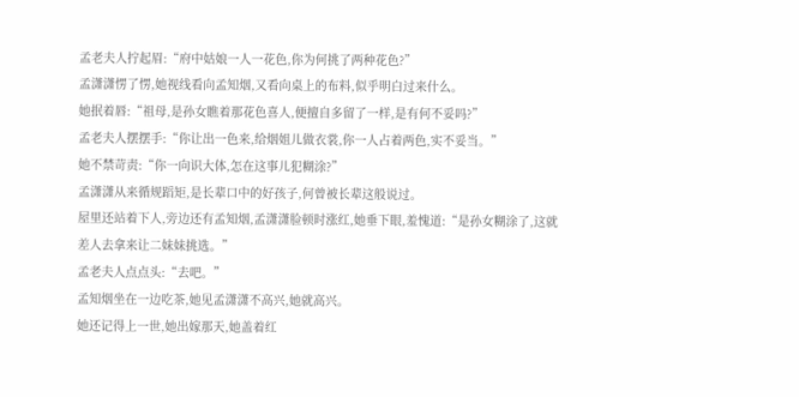孟老夫人拧起眉:“府中姑娘一人一花色,你为何挑了两种花色?”
孟潇潇愣了愣,她视线看向孟知烟,又看向桌上的布料,似乎明白过来什么。
她抿着唇:“祖母,是孙女瞧着那花色喜人,便擅自多留了一样,是有何不妥吗?”
孟老夫人摆摆手:“你让出一色来,给烟姐儿做衣裳,你一人占着两色,实不妥当。”
她不禁苛责:“你一向识大体,怎在这事儿犯糊涂?”
孟潇潇从来循规蹈矩,是长辈口中的好孩子,何曾被长辈这般说过。
屋里还站着下人,旁边还有孟知烟,孟潇潇脸顿时涨红,她垂下眼,羞愧道:“是孙女糊涂了,这就差人去拿来让二妹妹挑选。”
孟老夫人点点头:“去吧。”
孟知烟坐在一边吃茶,她见孟潇潇不高兴,她就高兴。
她还记得上一世,她出嫁那天,她盖着红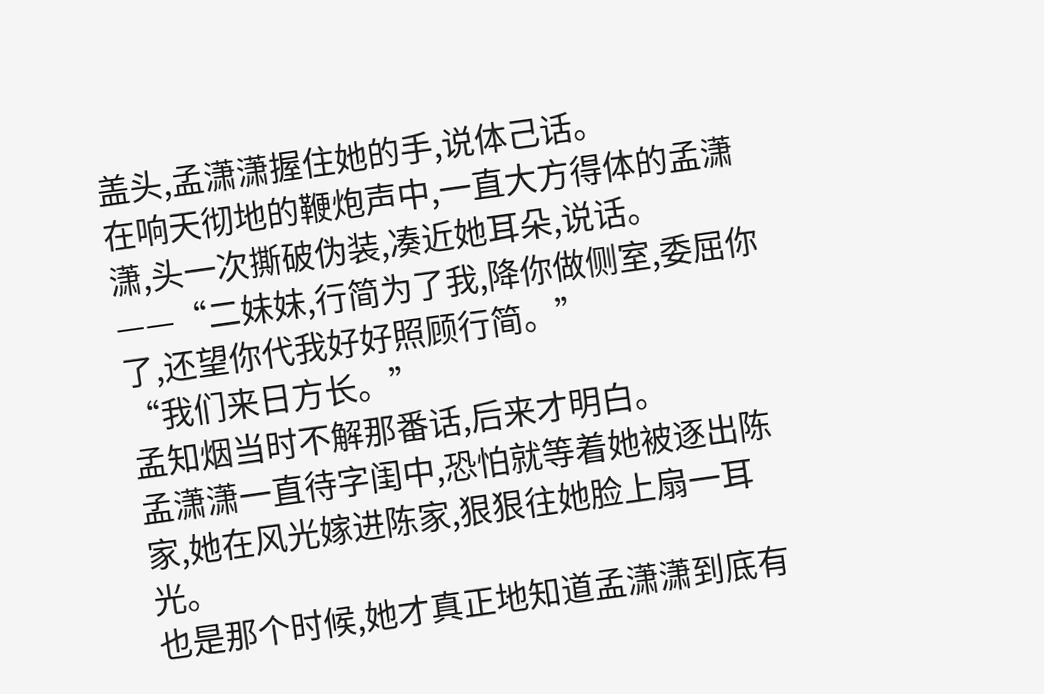盖头,孟潇潇握住她的手,说体己话。
在响天彻地的鞭炮声中,一直大方得体的孟潇潇,头一次撕破伪装,凑近她耳朵,说话。
——“二妹妹,行简为了我,降你做侧室,委屈你了,还望你代我好好照顾行简。”
“我们来日方长。”
孟知烟当时不解那番话,后来才明白。
孟潇潇一直待字闺中,恐怕就等着她被逐出陈家,她在风光嫁进陈家,狠狠往她脸上扇一耳光。
也是那个时候,她才真正地知道孟潇潇到底有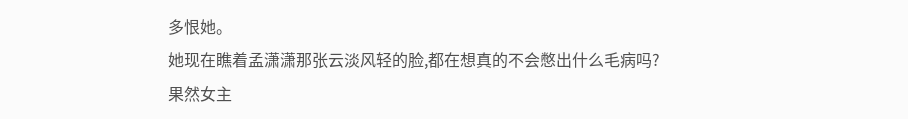多恨她。
她现在瞧着孟潇潇那张云淡风轻的脸,都在想真的不会憋出什么毛病吗?
果然女主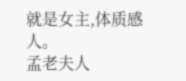就是女主,体质感人。
孟老夫人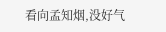看向孟知烟,没好气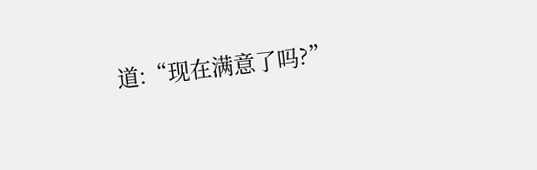道:“现在满意了吗?”